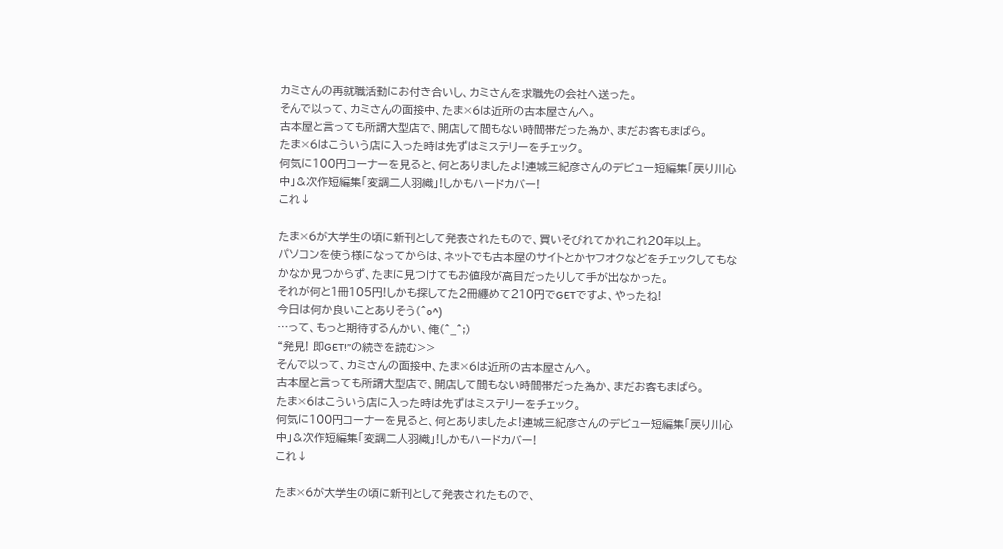カミさんの再就職活動にお付き合いし、カミさんを求職先の会社へ送った。
そんで以って、カミさんの面接中、たま×6は近所の古本屋さんへ。
古本屋と言っても所謂大型店で、開店して間もない時間帯だった為か、まだお客もまばら。
たま×6はこういう店に入った時は先ずはミステリーをチェック。
何気に100円コーナーを見ると、何とありましたよ!連城三紀彦さんのデビュー短編集「戻り川心中」&次作短編集「変調二人羽織」!しかもハードカバー!
これ↓

たま×6が大学生の頃に新刊として発表されたもので、買いそびれてかれこれ20年以上。
パソコンを使う様になってからは、ネットでも古本屋のサイトとかヤフオクなどをチェックしてもなかなか見つからず、たまに見つけてもお値段が高目だったりして手が出なかった。
それが何と1冊105円!しかも探してた2冊纏めて210円でGETですよ、やったね!
今日は何か良いことありそう(^o^)
…って、もっと期待するんかい、俺(^_^;)
“発見! 即GET!”の続きを読む>>
そんで以って、カミさんの面接中、たま×6は近所の古本屋さんへ。
古本屋と言っても所謂大型店で、開店して間もない時間帯だった為か、まだお客もまばら。
たま×6はこういう店に入った時は先ずはミステリーをチェック。
何気に100円コーナーを見ると、何とありましたよ!連城三紀彦さんのデビュー短編集「戻り川心中」&次作短編集「変調二人羽織」!しかもハードカバー!
これ↓

たま×6が大学生の頃に新刊として発表されたもので、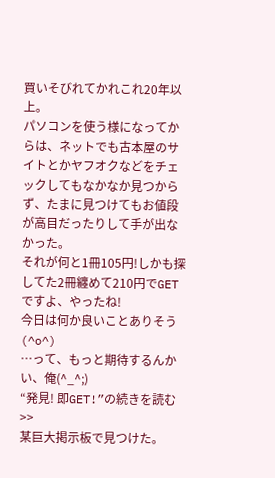買いそびれてかれこれ20年以上。
パソコンを使う様になってからは、ネットでも古本屋のサイトとかヤフオクなどをチェックしてもなかなか見つからず、たまに見つけてもお値段が高目だったりして手が出なかった。
それが何と1冊105円!しかも探してた2冊纏めて210円でGETですよ、やったね!
今日は何か良いことありそう(^o^)
…って、もっと期待するんかい、俺(^_^;)
“発見! 即GET!”の続きを読む>>
某巨大掲示板で見つけた。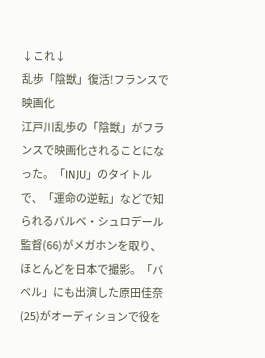↓これ↓
乱歩「陰獣」復活!フランスで映画化
江戸川乱歩の「陰獣」がフランスで映画化されることになった。「INJU」のタイトルで、「運命の逆転」などで知られるバルベ・シュロデール監督(66)がメガホンを取り、ほとんどを日本で撮影。「バベル」にも出演した原田佳奈(25)がオーディションで役を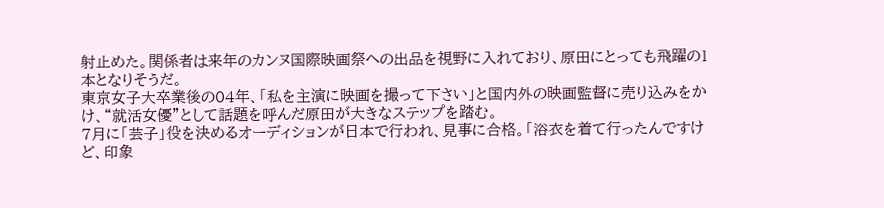射止めた。関係者は来年のカンヌ国際映画祭への出品を視野に入れており、原田にとっても飛躍の1本となりそうだ。
東京女子大卒業後の04年、「私を主演に映画を撮って下さい」と国内外の映画監督に売り込みをかけ、“就活女優”として話題を呼んだ原田が大きなステップを踏む。
7月に「芸子」役を決めるオーディションが日本で行われ、見事に合格。「浴衣を着て行ったんですけど、印象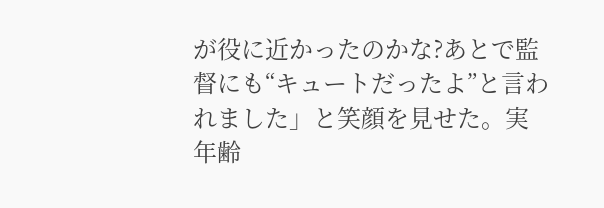が役に近かったのかな?あとで監督にも“キュートだったよ”と言われました」と笑顔を見せた。実年齢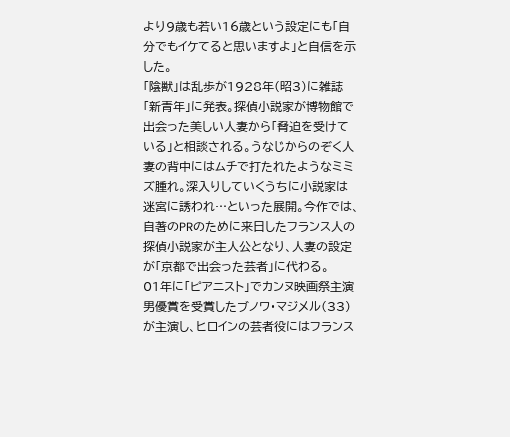より9歳も若い16歳という設定にも「自分でもイケてると思いますよ」と自信を示した。
「陰獣」は乱歩が1928年(昭3)に雑誌「新青年」に発表。探偵小説家が博物館で出会った美しい人妻から「脅迫を受けている」と相談される。うなじからのぞく人妻の背中にはムチで打たれたようなミミズ腫れ。深入りしていくうちに小説家は迷宮に誘われ…といった展開。今作では、自著のPRのために来日したフランス人の探偵小説家が主人公となり、人妻の設定が「京都で出会った芸者」に代わる。
01年に「ピアニスト」でカンヌ映画祭主演男優賞を受賞したブノワ・マジメル(33)が主演し、ヒロインの芸者役にはフランス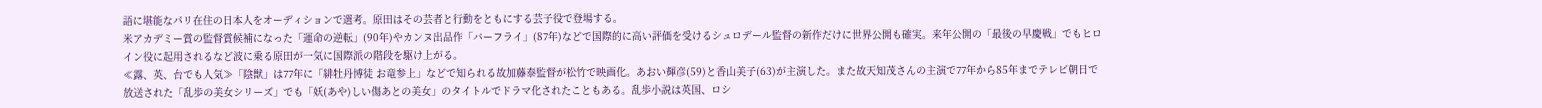語に堪能なパリ在住の日本人をオーディションで選考。原田はその芸者と行動をともにする芸子役で登場する。
米アカデミー賞の監督賞候補になった「運命の逆転」(90年)やカンヌ出品作「バーフライ」(87年)などで国際的に高い評価を受けるシュロデール監督の新作だけに世界公開も確実。来年公開の「最後の早慶戦」でもヒロイン役に起用されるなど波に乗る原田が一気に国際派の階段を駆け上がる。
≪露、英、台でも人気≫「陰獣」は77年に「緋牡丹博徒 お竜参上」などで知られる故加藤泰監督が松竹で映画化。あおい輝彦(59)と香山美子(63)が主演した。また故天知茂さんの主演で77年から85年までテレビ朝日で放送された「乱歩の美女シリーズ」でも「妖(あや)しい傷あとの美女」のタイトルでドラマ化されたこともある。乱歩小説は英国、ロシ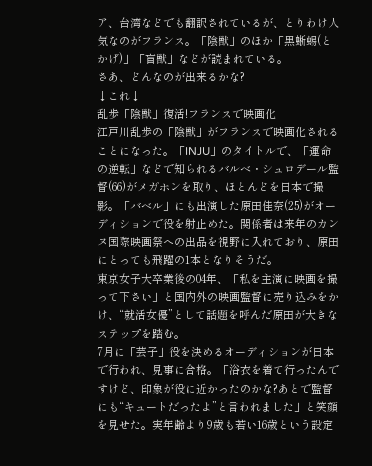ア、台湾などでも翻訳されているが、とりわけ人気なのがフランス。「陰獣」のほか「黒蜥蜴(とかげ)」「盲獣」などが読まれている。
さあ、どんなのが出来るかな?
↓これ↓
乱歩「陰獣」復活!フランスで映画化
江戸川乱歩の「陰獣」がフランスで映画化されることになった。「INJU」のタイトルで、「運命の逆転」などで知られるバルベ・シュロデール監督(66)がメガホンを取り、ほとんどを日本で撮影。「バベル」にも出演した原田佳奈(25)がオーディションで役を射止めた。関係者は来年のカンヌ国際映画祭への出品を視野に入れており、原田にとっても飛躍の1本となりそうだ。
東京女子大卒業後の04年、「私を主演に映画を撮って下さい」と国内外の映画監督に売り込みをかけ、“就活女優”として話題を呼んだ原田が大きなステップを踏む。
7月に「芸子」役を決めるオーディションが日本で行われ、見事に合格。「浴衣を着て行ったんですけど、印象が役に近かったのかな?あとで監督にも“キュートだったよ”と言われました」と笑顔を見せた。実年齢より9歳も若い16歳という設定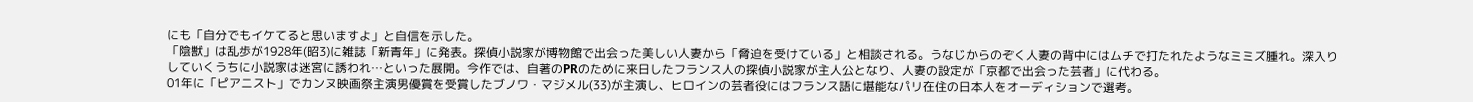にも「自分でもイケてると思いますよ」と自信を示した。
「陰獣」は乱歩が1928年(昭3)に雑誌「新青年」に発表。探偵小説家が博物館で出会った美しい人妻から「脅迫を受けている」と相談される。うなじからのぞく人妻の背中にはムチで打たれたようなミミズ腫れ。深入りしていくうちに小説家は迷宮に誘われ…といった展開。今作では、自著のPRのために来日したフランス人の探偵小説家が主人公となり、人妻の設定が「京都で出会った芸者」に代わる。
01年に「ピアニスト」でカンヌ映画祭主演男優賞を受賞したブノワ・マジメル(33)が主演し、ヒロインの芸者役にはフランス語に堪能なパリ在住の日本人をオーディションで選考。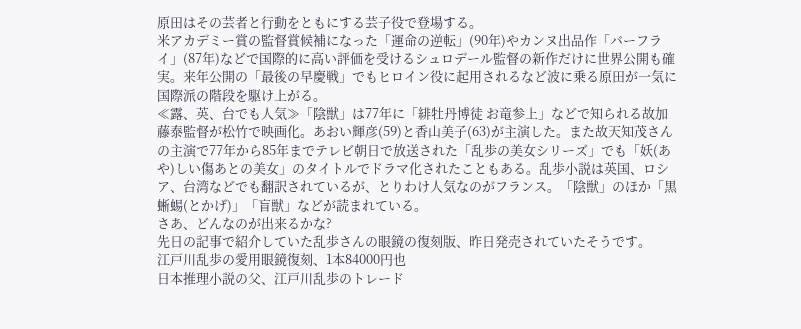原田はその芸者と行動をともにする芸子役で登場する。
米アカデミー賞の監督賞候補になった「運命の逆転」(90年)やカンヌ出品作「バーフライ」(87年)などで国際的に高い評価を受けるシュロデール監督の新作だけに世界公開も確実。来年公開の「最後の早慶戦」でもヒロイン役に起用されるなど波に乗る原田が一気に国際派の階段を駆け上がる。
≪露、英、台でも人気≫「陰獣」は77年に「緋牡丹博徒 お竜参上」などで知られる故加藤泰監督が松竹で映画化。あおい輝彦(59)と香山美子(63)が主演した。また故天知茂さんの主演で77年から85年までテレビ朝日で放送された「乱歩の美女シリーズ」でも「妖(あや)しい傷あとの美女」のタイトルでドラマ化されたこともある。乱歩小説は英国、ロシア、台湾などでも翻訳されているが、とりわけ人気なのがフランス。「陰獣」のほか「黒蜥蜴(とかげ)」「盲獣」などが読まれている。
さあ、どんなのが出来るかな?
先日の記事で紹介していた乱歩さんの眼鏡の復刻版、昨日発売されていたそうです。
江戸川乱歩の愛用眼鏡復刻、1本84000円也
日本推理小説の父、江戸川乱歩のトレード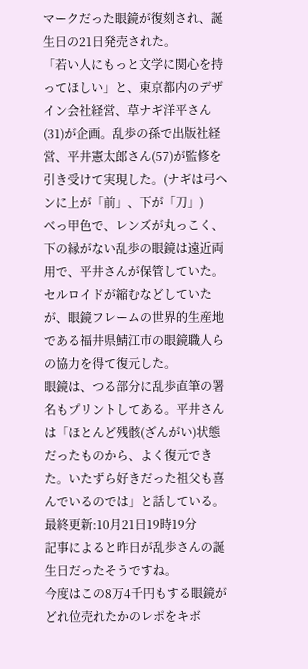マークだった眼鏡が復刻され、誕生日の21日発売された。
「若い人にもっと文学に関心を持ってほしい」と、東京都内のデザイン会社経営、草ナギ洋平さん(31)が企画。乱歩の孫で出版社経営、平井憲太郎さん(57)が監修を引き受けて実現した。(ナギは弓ヘンに上が「前」、下が「刀」)
べっ甲色で、レンズが丸っこく、下の縁がない乱歩の眼鏡は遠近両用で、平井さんが保管していた。セルロイドが縮むなどしていたが、眼鏡フレームの世界的生産地である福井県鯖江市の眼鏡職人らの協力を得て復元した。
眼鏡は、つる部分に乱歩直筆の署名もプリントしてある。平井さんは「ほとんど残骸(ざんがい)状態だったものから、よく復元できた。いたずら好きだった祖父も喜んでいるのでは」と話している。
最終更新:10月21日19時19分
記事によると昨日が乱歩さんの誕生日だったそうですね。
今度はこの8万4千円もする眼鏡がどれ位売れたかのレポをキボ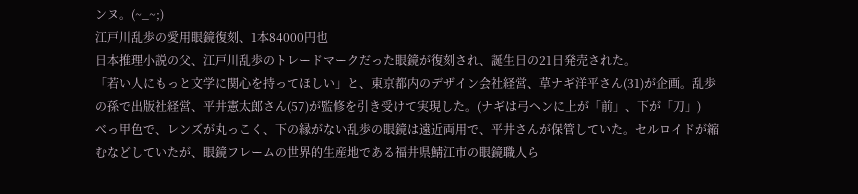ンヌ。(~_~;)
江戸川乱歩の愛用眼鏡復刻、1本84000円也
日本推理小説の父、江戸川乱歩のトレードマークだった眼鏡が復刻され、誕生日の21日発売された。
「若い人にもっと文学に関心を持ってほしい」と、東京都内のデザイン会社経営、草ナギ洋平さん(31)が企画。乱歩の孫で出版社経営、平井憲太郎さん(57)が監修を引き受けて実現した。(ナギは弓ヘンに上が「前」、下が「刀」)
べっ甲色で、レンズが丸っこく、下の縁がない乱歩の眼鏡は遠近両用で、平井さんが保管していた。セルロイドが縮むなどしていたが、眼鏡フレームの世界的生産地である福井県鯖江市の眼鏡職人ら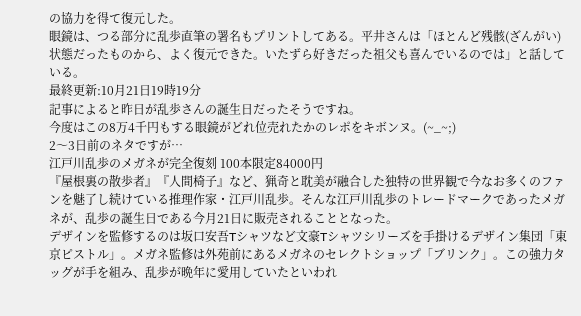の協力を得て復元した。
眼鏡は、つる部分に乱歩直筆の署名もプリントしてある。平井さんは「ほとんど残骸(ざんがい)状態だったものから、よく復元できた。いたずら好きだった祖父も喜んでいるのでは」と話している。
最終更新:10月21日19時19分
記事によると昨日が乱歩さんの誕生日だったそうですね。
今度はこの8万4千円もする眼鏡がどれ位売れたかのレポをキボンヌ。(~_~;)
2〜3日前のネタですが…
江戸川乱歩のメガネが完全復刻 100本限定84000円
『屋根裏の散歩者』『人間椅子』など、猟奇と耽美が融合した独特の世界観で今なお多くのファンを魅了し続けている推理作家・江戸川乱歩。そんな江戸川乱歩のトレードマークであったメガネが、乱歩の誕生日である今月21日に販売されることとなった。
デザインを監修するのは坂口安吾Tシャツなど文豪Tシャツシリーズを手掛けるデザイン集団「東京ピストル」。メガネ監修は外苑前にあるメガネのセレクトショップ「ブリンク」。この強力タッグが手を組み、乱歩が晩年に愛用していたといわれ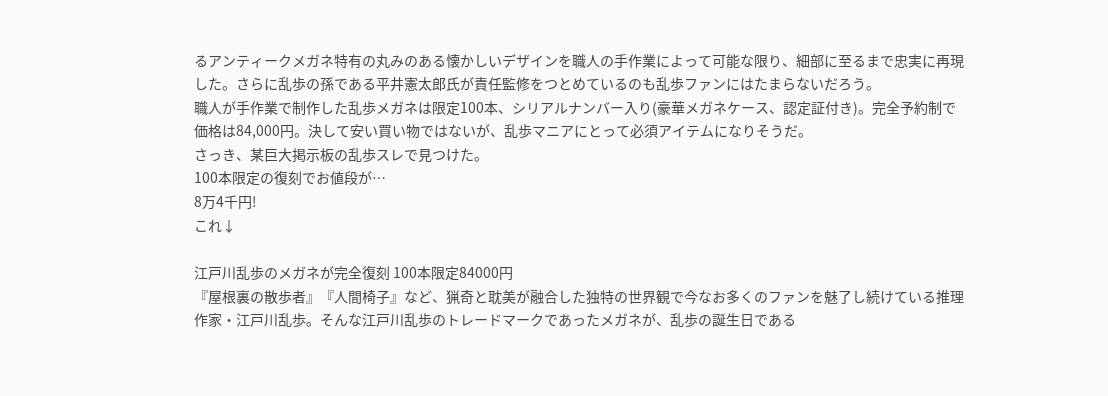るアンティークメガネ特有の丸みのある懐かしいデザインを職人の手作業によって可能な限り、細部に至るまで忠実に再現した。さらに乱歩の孫である平井憲太郎氏が責任監修をつとめているのも乱歩ファンにはたまらないだろう。
職人が手作業で制作した乱歩メガネは限定100本、シリアルナンバー入り(豪華メガネケース、認定証付き)。完全予約制で価格は84,000円。決して安い買い物ではないが、乱歩マニアにとって必須アイテムになりそうだ。
さっき、某巨大掲示板の乱歩スレで見つけた。
100本限定の復刻でお値段が…
8万4千円!
これ↓

江戸川乱歩のメガネが完全復刻 100本限定84000円
『屋根裏の散歩者』『人間椅子』など、猟奇と耽美が融合した独特の世界観で今なお多くのファンを魅了し続けている推理作家・江戸川乱歩。そんな江戸川乱歩のトレードマークであったメガネが、乱歩の誕生日である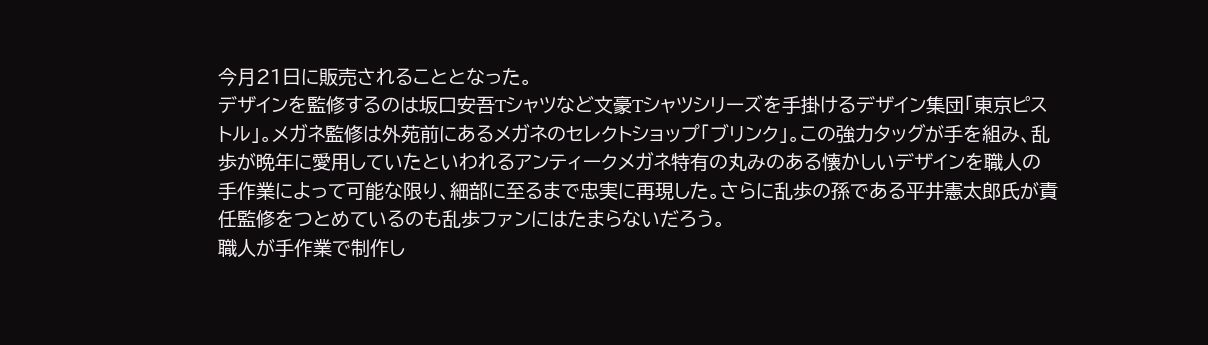今月21日に販売されることとなった。
デザインを監修するのは坂口安吾Tシャツなど文豪Tシャツシリーズを手掛けるデザイン集団「東京ピストル」。メガネ監修は外苑前にあるメガネのセレクトショップ「ブリンク」。この強力タッグが手を組み、乱歩が晩年に愛用していたといわれるアンティークメガネ特有の丸みのある懐かしいデザインを職人の手作業によって可能な限り、細部に至るまで忠実に再現した。さらに乱歩の孫である平井憲太郎氏が責任監修をつとめているのも乱歩ファンにはたまらないだろう。
職人が手作業で制作し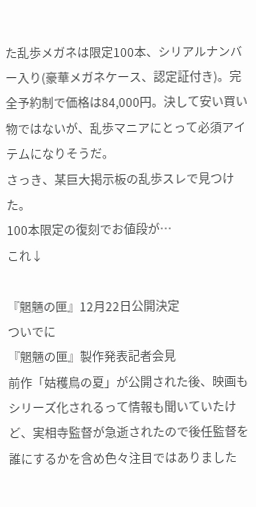た乱歩メガネは限定100本、シリアルナンバー入り(豪華メガネケース、認定証付き)。完全予約制で価格は84,000円。決して安い買い物ではないが、乱歩マニアにとって必須アイテムになりそうだ。
さっき、某巨大掲示板の乱歩スレで見つけた。
100本限定の復刻でお値段が…
これ↓

『魍魎の匣』12月22日公開決定
ついでに
『魍魎の匣』製作発表記者会見
前作「姑穫鳥の夏」が公開された後、映画もシリーズ化されるって情報も聞いていたけど、実相寺監督が急逝されたので後任監督を誰にするかを含め色々注目ではありました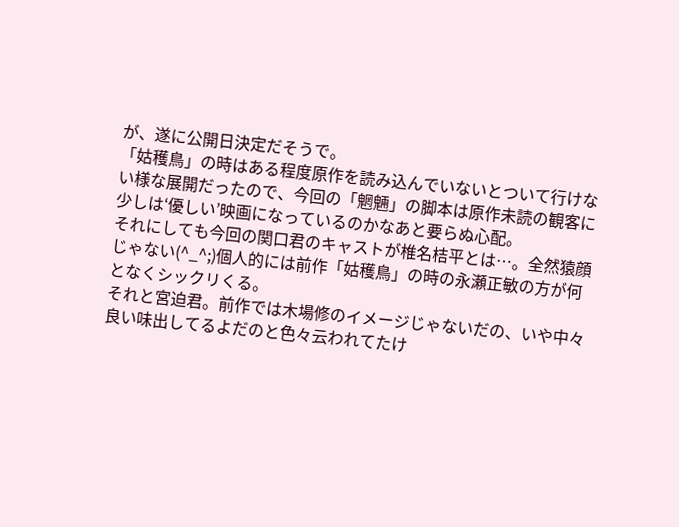が、遂に公開日決定だそうで。
「姑穫鳥」の時はある程度原作を読み込んでいないとついて行けない様な展開だったので、今回の「魍魎」の脚本は原作未読の観客に少しは‘優しい’映画になっているのかなあと要らぬ心配。
それにしても今回の関口君のキャストが椎名桔平とは…。全然猿顔じゃない(^_^;)個人的には前作「姑穫鳥」の時の永瀬正敏の方が何となくシックリくる。
それと宮迫君。前作では木場修のイメージじゃないだの、いや中々良い味出してるよだのと色々云われてたけ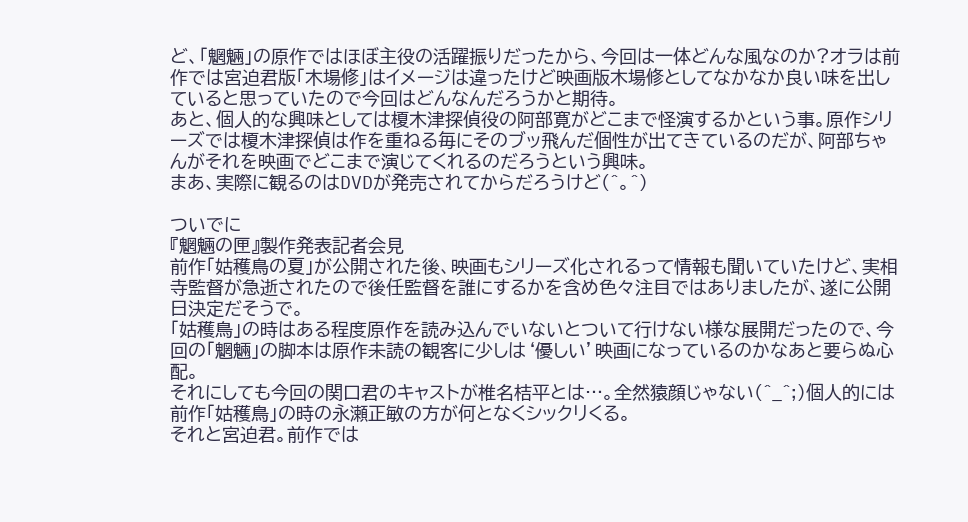ど、「魍魎」の原作ではほぼ主役の活躍振りだったから、今回は一体どんな風なのか?オラは前作では宮迫君版「木場修」はイメージは違ったけど映画版木場修としてなかなか良い味を出していると思っていたので今回はどんなんだろうかと期待。
あと、個人的な興味としては榎木津探偵役の阿部寛がどこまで怪演するかという事。原作シリーズでは榎木津探偵は作を重ねる毎にそのブッ飛んだ個性が出てきているのだが、阿部ちゃんがそれを映画でどこまで演じてくれるのだろうという興味。
まあ、実際に観るのはDVDが発売されてからだろうけど(^。^)

ついでに
『魍魎の匣』製作発表記者会見
前作「姑穫鳥の夏」が公開された後、映画もシリーズ化されるって情報も聞いていたけど、実相寺監督が急逝されたので後任監督を誰にするかを含め色々注目ではありましたが、遂に公開日決定だそうで。
「姑穫鳥」の時はある程度原作を読み込んでいないとついて行けない様な展開だったので、今回の「魍魎」の脚本は原作未読の観客に少しは‘優しい’映画になっているのかなあと要らぬ心配。
それにしても今回の関口君のキャストが椎名桔平とは…。全然猿顔じゃない(^_^;)個人的には前作「姑穫鳥」の時の永瀬正敏の方が何となくシックリくる。
それと宮迫君。前作では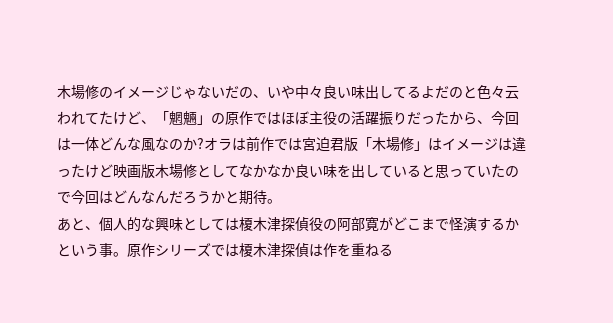木場修のイメージじゃないだの、いや中々良い味出してるよだのと色々云われてたけど、「魍魎」の原作ではほぼ主役の活躍振りだったから、今回は一体どんな風なのか?オラは前作では宮迫君版「木場修」はイメージは違ったけど映画版木場修としてなかなか良い味を出していると思っていたので今回はどんなんだろうかと期待。
あと、個人的な興味としては榎木津探偵役の阿部寛がどこまで怪演するかという事。原作シリーズでは榎木津探偵は作を重ねる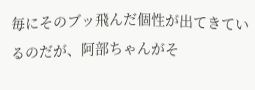毎にそのブッ飛んだ個性が出てきているのだが、阿部ちゃんがそ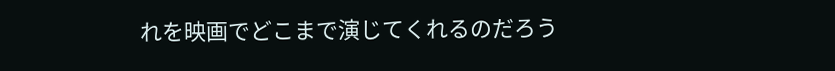れを映画でどこまで演じてくれるのだろう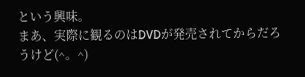という興味。
まあ、実際に観るのはDVDが発売されてからだろうけど(^。^)